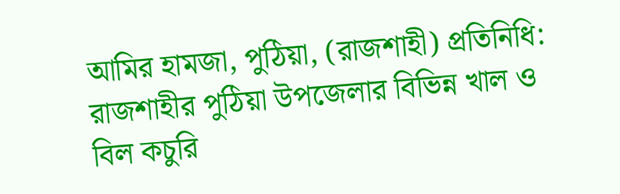আমির হামজা, পুঠিয়া, (রাজশাহী) প্রতিনিধি: রাজশাহীর পুঠিয়া উপজেলার বিভিন্ন খাল ও বিল কচুরি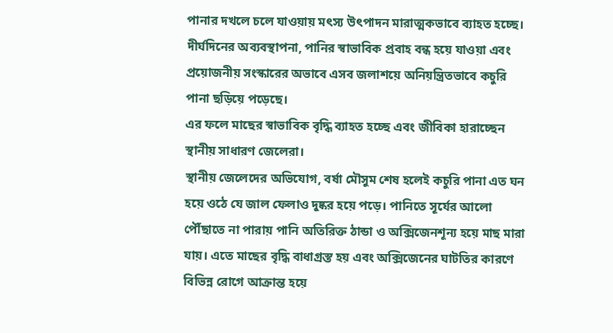পানার দখলে চলে যাওয়ায় মৎস্য উৎপাদন মারাত্মকভাবে ব্যাহত হচ্ছে। দীর্ঘদিনের অব্যবস্থাপনা, পানির স্বাভাবিক প্রবাহ বন্ধ হয়ে যাওয়া এবং প্রয়োজনীয় সংস্কারের অভাবে এসব জলাশয়ে অনিয়ন্ত্রিতভাবে কচুরি পানা ছড়িয়ে পড়েছে।
এর ফলে মাছের স্বাভাবিক বৃদ্ধি ব্যাহত হচ্ছে এবং জীবিকা হারাচ্ছেন স্থানীয় সাধারণ জেলেরা।
স্থানীয় জেলেদের অভিযোগ, বর্ষা মৌসুম শেষ হলেই কচুরি পানা এত ঘন হয়ে ওঠে যে জাল ফেলাও দুষ্কর হয়ে পড়ে। পানিতে সূর্যের আলো পৌঁছাতে না পারায় পানি অতিরিক্ত ঠান্ডা ও অক্সিজেনশূন্য হয়ে মাছ মারা যায়। এতে মাছের বৃদ্ধি বাধাগ্রস্ত হয় এবং অক্সিজেনের ঘাটতির কারণে বিভিন্ন রোগে আক্রান্ত হয়ে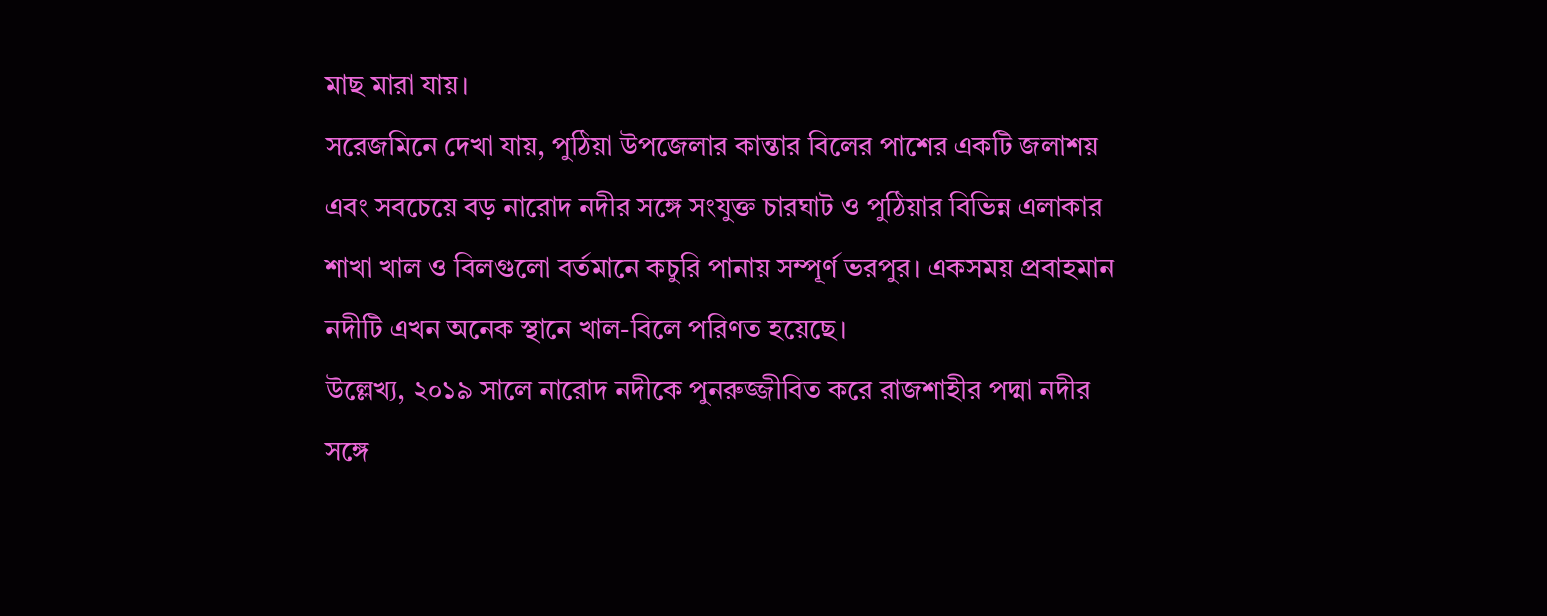মাছ মারা যায়।
সরেজমিনে দেখা যায়, পুঠিয়া উপজেলার কান্তার বিলের পাশের একটি জলাশয় এবং সবচেয়ে বড় নারোদ নদীর সঙ্গে সংযুক্ত চারঘাট ও পুঠিয়ার বিভিন্ন এলাকার শাখা খাল ও বিলগুলো বর্তমানে কচুরি পানায় সম্পূর্ণ ভরপুর। একসময় প্রবাহমান নদীটি এখন অনেক স্থানে খাল-বিলে পরিণত হয়েছে।
উল্লেখ্য, ২০১৯ সালে নারোদ নদীকে পুনরুজ্জীবিত করে রাজশাহীর পদ্মা নদীর সঙ্গে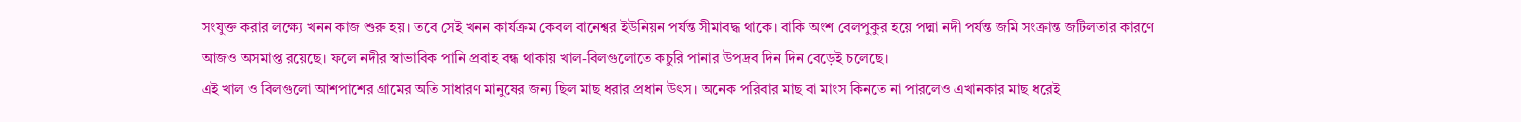সংযুক্ত করার লক্ষ্যে খনন কাজ শুরু হয়। তবে সেই খনন কার্যক্রম কেবল বানেশ্বর ইউনিয়ন পর্যন্ত সীমাবদ্ধ থাকে। বাকি অংশ বেলপুকুর হয়ে পদ্মা নদী পর্যন্ত জমি সংক্রান্ত জটিলতার কারণে আজও অসমাপ্ত রয়েছে। ফলে নদীর স্বাভাবিক পানি প্রবাহ বন্ধ থাকায় খাল-বিলগুলোতে কচুরি পানার উপদ্রব দিন দিন বেড়েই চলেছে।
এই খাল ও বিলগুলো আশপাশের গ্রামের অতি সাধারণ মানুষের জন্য ছিল মাছ ধরার প্রধান উৎস। অনেক পরিবার মাছ বা মাংস কিনতে না পারলেও এখানকার মাছ ধরেই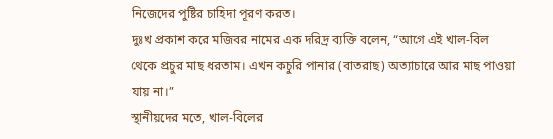নিজেদের পুষ্টির চাহিদা পূরণ করত।
দুঃখ প্রকাশ করে মজিবর নামের এক দরিদ্র ব্যক্তি বলেন, “আগে এই খাল-বিল থেকে প্রচুর মাছ ধরতাম। এখন কচুরি পানার (বাতরাছ) অত্যাচারে আর মাছ পাওয়া যায় না।”
স্থানীয়দের মতে, খাল-বিলের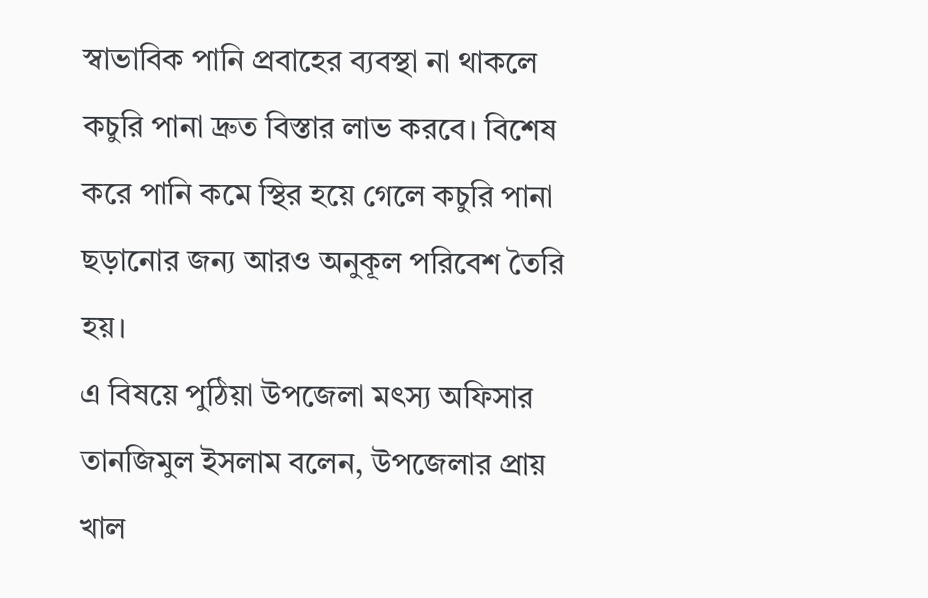স্বাভাবিক পানি প্রবাহের ব্যবস্থা না থাকলে কচুরি পানা দ্রুত বিস্তার লাভ করবে। বিশেষ করে পানি কমে স্থির হয়ে গেলে কচুরি পানা ছড়ানোর জন্য আরও অনুকূল পরিবেশ তৈরি হয়।
এ বিষয়ে পুঠিয়া উপজেলা মৎস্য অফিসার তানজিমুল ইসলাম বলেন, উপজেলার প্রায় খাল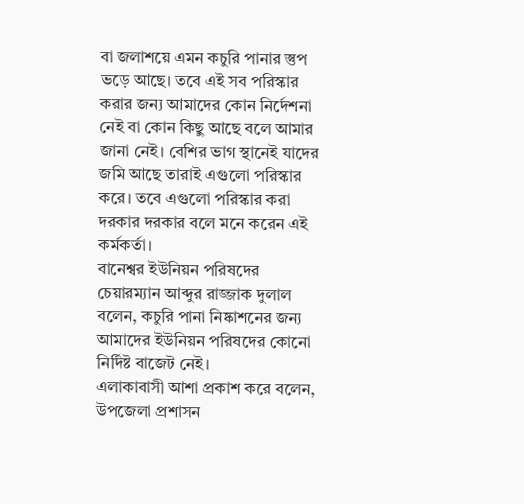বা জলাশয়ে এমন কচুরি পানার স্তুপ ভড়ে আছে। তবে এই সব পরিস্কার করার জন্য আমাদের কোন নির্দেশনা নেই বা কোন কিছু আছে বলে আমার জানা নেই। বেশির ভাগ স্থানেই যাদের জমি আছে তারাই এগুলো পরিস্কার করে। তবে এগুলো পরিস্কার করা দরকার দরকার বলে মনে করেন এই কর্মকর্তা।
বানেশ্বর ইউনিয়ন পরিষদের চেয়ারম্যান আব্দুর রাজ্জাক দুলাল বলেন, কচুরি পানা নিষ্কাশনের জন্য আমাদের ইউনিয়ন পরিষদের কোনো নির্দিষ্ট বাজেট নেই।
এলাকাবাসী আশা প্রকাশ করে বলেন, উপজেলা প্রশাসন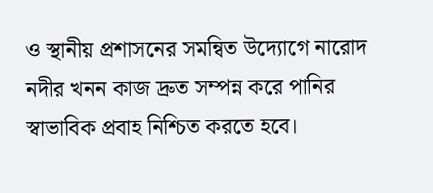ও স্থানীয় প্রশাসনের সমন্বিত উদ্যোগে নারোদ নদীর খনন কাজ দ্রুত সম্পন্ন করে পানির স্বাভাবিক প্রবাহ নিশ্চিত করতে হবে।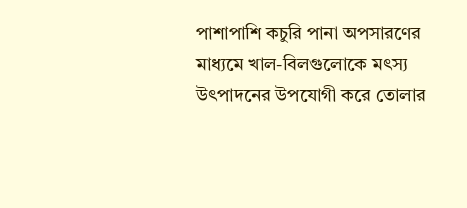পাশাপাশি কচুরি পানা অপসারণের মাধ্যমে খাল-বিলগুলোকে মৎস্য উৎপাদনের উপযোগী করে তোলার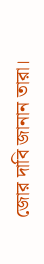জোর দাবি জানান তারা।